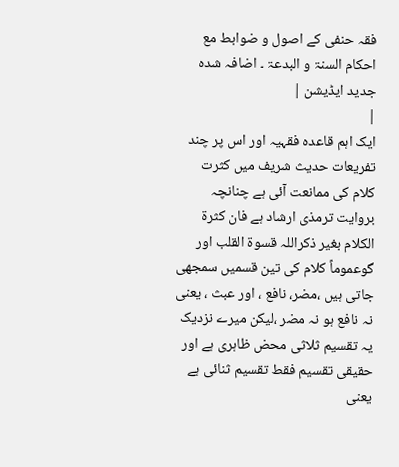فقہ حنفی کے اصول و ضوابط مع احکام السنۃ و البدعۃ ۔ اضافہ شدہ جدید ایڈیشن |
|
ایک اہم قاعدہ فقہیہ اور اس پر چند تفریعات حدیث شریف میں کثرت کلام کی ممانعت آئی ہے چنانچہ بروایت ترمذی ارشاد ہے فان کثرۃ الکلام بغیر ذکراللہ قسوۃ القلب اور گوعموماً کلام کی تین قسمیں سمجھی جاتی ہیں ،مضر، نافع ، اور عبث ، یعنی نہ نافع ہو نہ مضر ،لیکن میرے نزدیک یہ تقسیم ثلاثی محض ظاہری ہے اور حقیقی تقسیم فقط تقسیم ثنائی ہے یعنی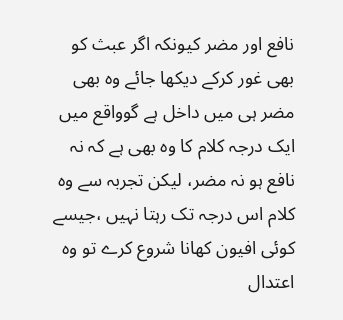نافع اور مضر کیونکہ اگر عبث کو بھی غور کرکے دیکھا جائے وہ بھی مضر ہی میں داخل ہے گوواقع میں ایک درجہ کلام کا وہ بھی ہے کہ نہ نافع ہو نہ مضر، لیکن تجربہ سے وہ کلام اس درجہ تک رہتا نہیں ،جیسے کوئی افیون کھانا شروع کرے تو وہ اعتدال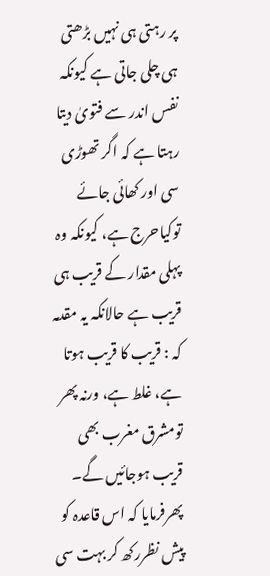پر رہتی ہی نہیں بڑھتی ہی چلی جاتی ہے کیونکہ نفس اندر سے فتویٰ دیتا رہتا ہے کہ اگر تھوڑی سی اور کھائی جائے توکیاحرج ہے، کیونکہ وہ پہلی مقدار کے قریب ہی قریب ہے حالانکہ یہ مقدمہ کہ : قریب کا قریب ہوتا ہے، غلط ہے، ورنہ پھر تومشرق مغرب بھی قریب ہوجائیں گے۔ پھرفرمایا کہ اس قاعدہ کو پیش نظررکھ کر بہت سی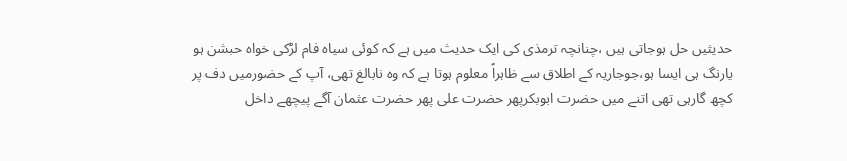حدیثیں حل ہوجاتی ہیں ،چنانچہ ترمذی کی ایک حدیث میں ہے کہ کوئی سیاہ فام لڑکی خواہ حبشن ہو یارنگ ہی ایسا ہو،جوجاریہ کے اطلاق سے ظاہراً معلوم ہوتا ہے کہ وہ نابالغ تھی، آپ کے حضورمیں دف پر کچھ گارہی تھی اتنے میں حضرت ابوبکرپھر حضرت علی پھر حضرت عثمان آگے پیچھے داخل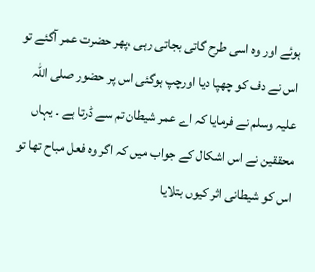ہوئے اور وہ اسی طرح گاتی بجاتی رہی ،پھر حضرت عمر آگئے تو اس نے دف کو چھپا دیا اورچپ ہوگئی اس پر حضور صلی اللہ علیہ وسلم نے فرمایا کہ اے عمر شیطان تم سے ڈرتا ہے ۔ یہاں محققین نے اس اشکال کے جواب میں کہ اگر وہ فعل مباح تھا تو اس کو شیطانی اثر کیوں بتلایا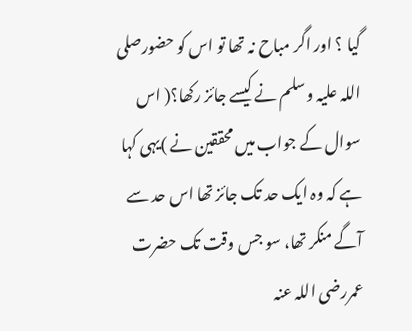گیا ؟ اور اگر مباح نہ تھا تو اس کو حضورصلی اللہ علیہ وسلم نے کیسے جائز رکھا؟( اس سوال کے جواب میں محققین نے )یہی کہا ہے کہ وہ ایک حد تک جائز تھا اس حد سے آگے منکر تھا، سو جس وقت تک حضرت عمررضی اللہ عنہ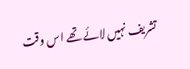تشریف نہیں لائے تھے اس وقت